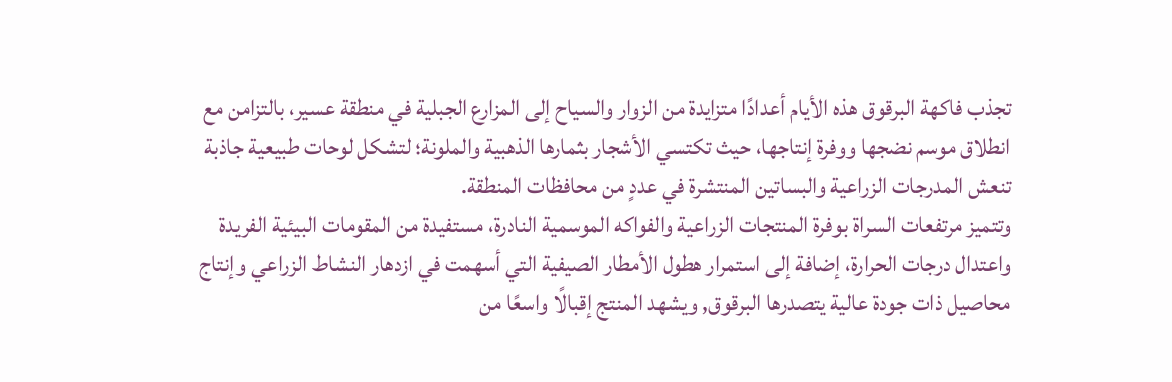تجذب فاكهة البرقوق هذه الأيام أعدادًا متزايدة من الزوار والسياح إلى المزارع الجبلية في منطقة عسير، بالتزامن مع انطلاق موسم نضجها ووفرة إنتاجها، حيث تكتسي الأشجار بثمارها الذهبية والملونة؛ لتشكل لوحات طبيعية جاذبة تنعش المدرجات الزراعية والبساتين المنتشرة في عددٍ من محافظات المنطقة.
وتتميز مرتفعات السراة بوفرة المنتجات الزراعية والفواكه الموسمية النادرة، مستفيدة من المقومات البيئية الفريدة واعتدال درجات الحرارة، إضافة إلى استمرار هطول الأمطار الصيفية التي أسهمت في ازدهار النشاط الزراعي وإنتاج محاصيل ذات جودة عالية يتصدرها البرقوق, ويشهد المنتج إقبالًا واسعًا من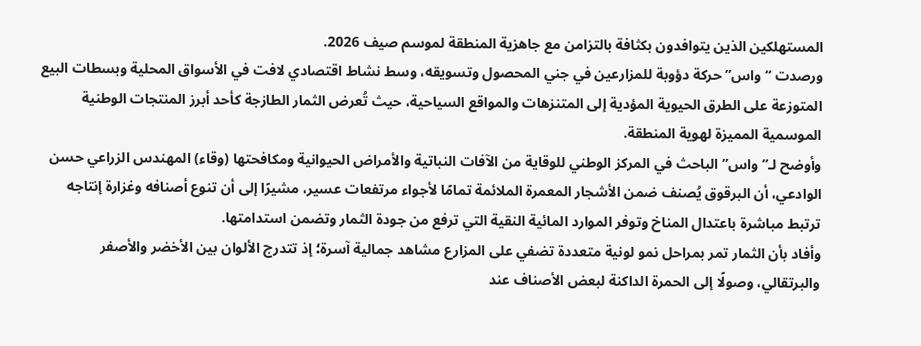المستهلكين الذين يتوافدون بكثافة بالتزامن مع جاهزية المنطقة لموسم صيف 2026.
ورصدت “واس” حركة دؤوبة للمزارعين في جني المحصول وتسويقه، وسط نشاط اقتصادي لافت في الأسواق المحلية وبسطات البيع المتوزعة على الطرق الحيوية المؤدية إلى المتنزهات والمواقع السياحية، حيث تُعرض الثمار الطازجة كأحد أبرز المنتجات الوطنية الموسمية المميزة لهوية المنطقة.
وأوضح لـ”واس” الباحث في المركز الوطني للوقاية من الآفات النباتية والأمراض الحيوانية ومكافحتها (وقاء) المهندس الزراعي حسن الوادعي، أن البرقوق يُصنف ضمن الأشجار المعمرة الملائمة تمامًا لأجواء مرتفعات عسير، مشيرًا إلى أن تنوع أصنافه وغزارة إنتاجه ترتبط مباشرة باعتدال المناخ وتوفر الموارد المائية النقية التي ترفع من جودة الثمار وتضمن استدامتها.
وأفاد بأن الثمار تمر بمراحل نمو لونية متعددة تضفي على المزارع مشاهد جمالية آسرة؛ إذ تتدرج الألوان بين الأخضر والأصفر والبرتقالي، وصولًا إلى الحمرة الداكنة لبعض الأصناف عند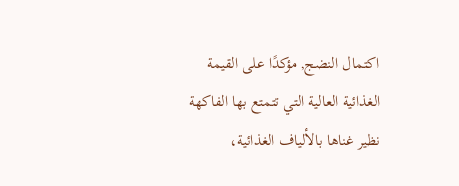اكتمال النضج, مؤكدًا على القيمة الغذائية العالية التي تتمتع بها الفاكهة نظير غناها بالألياف الغذائية،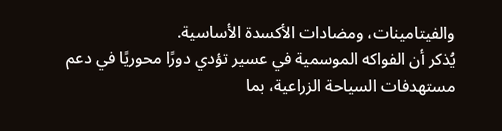والفيتامينات، ومضادات الأكسدة الأساسية.
يُذكر أن الفواكه الموسمية في عسير تؤدي دورًا محوريًا في دعم مستهدفات السياحة الزراعية، بما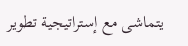يتماشى مع إستراتيجية تطوير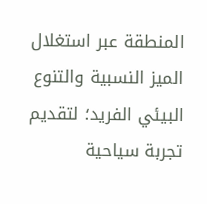المنطقة عبر استغلال الميز النسبية والتنوع البيئي الفريد؛ لتقديم تجربة سياحية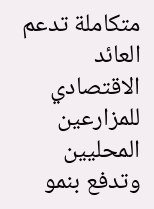متكاملة تدعم العائد الاقتصادي للمزارعين المحليين وتدفع بنمو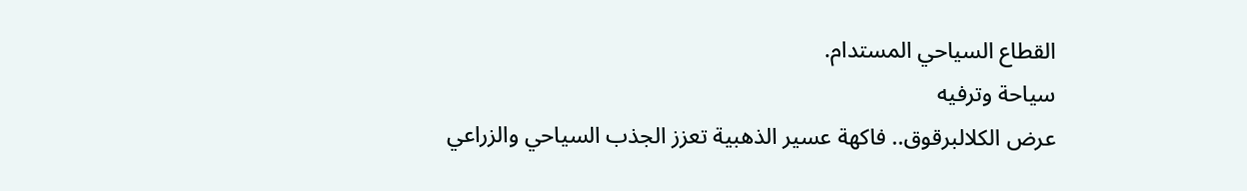القطاع السياحي المستدام.
سياحة وترفيه
عرض الكلالبرقوق.. فاكهة عسير الذهبية تعزز الجذب السياحي والزراعي